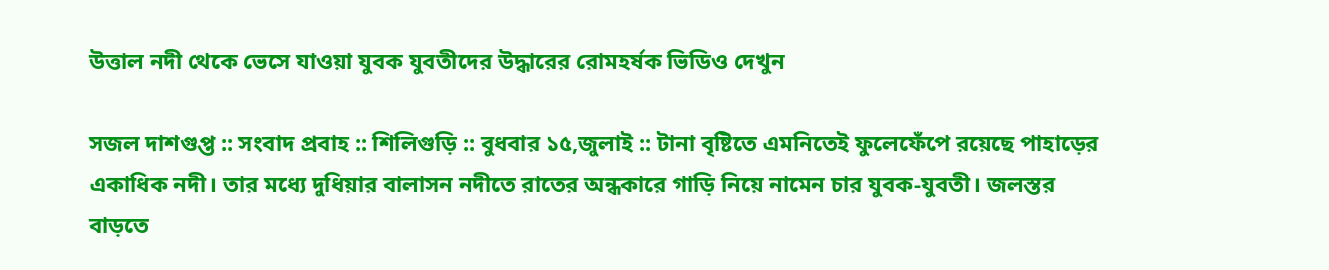উত্তাল নদী থেকে ভেসে যাওয়া যুবক যুবতীদের উদ্ধারের রোমহর্ষক ভিডিও দেখুন

সজল দাশগুপ্ত :: সংবাদ প্রবাহ :: শিলিগুড়ি :: বুধবার ১৫,জুলাই :: টানা বৃষ্টিতে এমনিতেই ফুলেফেঁপে রয়েছে পাহাড়ের একাধিক নদী। তার মধ্যে দুধিয়ার বালাসন নদীতে রাতের অন্ধকারে গাড়ি নিয়ে নামেন চার যুবক-যুবতী। জলস্তর বাড়তে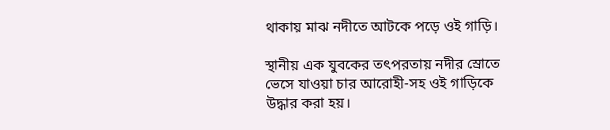থাকায় মাঝ নদীতে আটকে পড়ে ওই গাড়ি।

স্থানীয় এক যুবকের তৎপরতায় নদীর স্রোতে ভেসে যাওয়া চার আরোহী-সহ ওই গাড়িকে উদ্ধার করা হয়।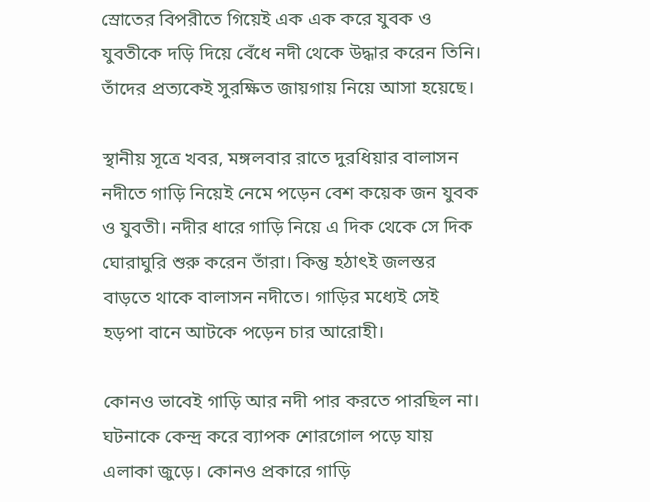স্রোতের বিপরীতে গিয়েই এক এক করে যুবক ও যুবতীকে দড়ি দিয়ে বেঁধে নদী থেকে উদ্ধার করেন তিনি। তাঁদের প্রত্যকেই সুরক্ষিত জায়গায় নিয়ে আসা হয়েছে।

স্থানীয় সূত্রে খবর, মঙ্গলবার রাতে দুরধিয়ার বালাসন নদীতে গাড়ি নিয়েই নেমে পড়েন বেশ কয়েক জন যুবক ও যুবতী। নদীর ধারে গাড়ি নিয়ে এ দিক থেকে সে দিক ঘোরাঘুরি শুরু করেন তাঁরা। কিন্তু হঠাৎই জলস্তর বাড়তে থাকে বালাসন নদীতে। গাড়ির মধ্যেই সেই হড়পা বানে আটকে পড়েন চার আরোহী।

কোনও ভাবেই গাড়ি আর নদী পার করতে পারছিল না। ঘটনাকে কেন্দ্র করে ব্যাপক শোরগোল পড়ে যায় এলাকা জুড়ে। কোনও প্রকারে গাড়ি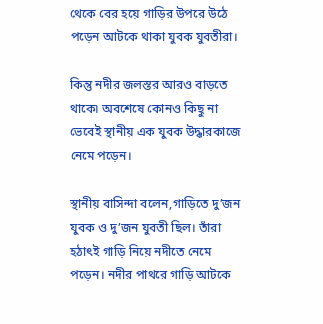থেকে বের হয়ে গাড়ির উপরে উঠে পড়েন আটকে থাকা যুবক যুবতীরা।

কিন্তু নদীর জলস্তর আরও বাড়তে থাকে৷ অবশেষে কোনও কিছু না ভেবেই স্থানীয় এক যুবক উদ্ধারকাজে নেমে পড়েন।

স্থানীয় বাসিন্দা বলেন,গাড়িতে দু’জন যুবক ও দু’জন যুবতী ছিল। তাঁরা হঠাৎই গাড়ি নিয়ে নদীতে নেমে পড়েন। নদীর পাথরে গাড়ি আটকে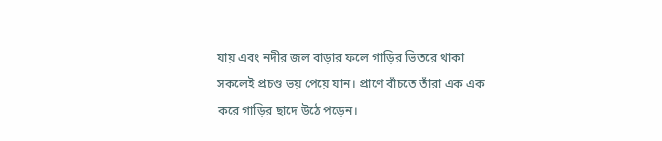যায় এবং নদীর জল বাড়ার ফলে গাড়ির ভিতরে থাকা সকলেই প্রচণ্ড ভয় পেয়ে যান। প্রাণে বাঁচতে তাঁরা এক এক করে গাড়ির ছাদে উঠে পড়েন।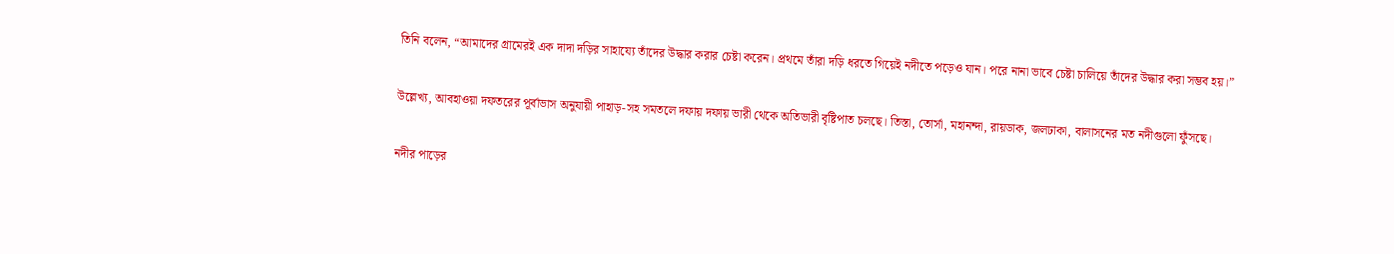তিনি বলেন, “আমাদের গ্রামেরই এক দাদা দড়ির সাহায্যে তাঁদের উদ্ধার করার চেষ্টা করেন। প্রথমে তাঁরা দড়ি ধরতে গিয়েই নদীতে পড়েও যান। পরে নানা ভাবে চেষ্টা চালিয়ে তাঁদের উদ্ধার করা সম্ভব হয়।”

উল্লেখ্য, আবহাওয়া দফতরের পূর্বাভাস অনুযায়ী পাহাড়-সহ সমতলে দফায় দফায় ভারী থেকে অতিভারী বৃষ্টিপাত চলছে। তিস্তা, তোর্সা, মহানন্দা, রায়ডাক, জলঢাকা, বালাসনের মত নদীগুলো ফুঁসছে।

নদীর পাড়ের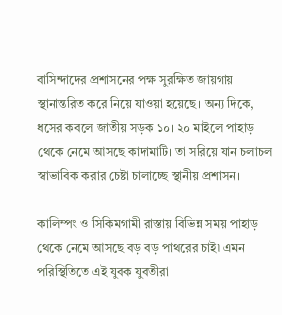বাসিন্দাদের প্রশাসনের পক্ষ সুরক্ষিত জায়গায় স্থানান্তরিত করে নিয়ে যাওয়া হয়েছে। অন্য দিকে, ধসের কবলে জাতীয় সড়ক ১০। ২০ মাইলে পাহাড় থেকে নেমে আসছে কাদামাটি। তা সরিয়ে যান চলাচল স্বাভাবিক করার চেষ্টা চালাচ্ছে স্থানীয় প্রশাসন।

কালিম্পং ও সিকিমগামী রাস্তায় বিভিন্ন সময় পাহাড় থেকে নেমে আসছে বড় বড় পাথরের চাই৷ এমন পরিস্থিতিতে এই যুবক যুবতীরা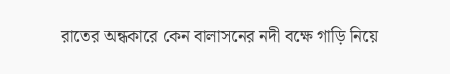রাতের অন্ধকারে কেন বালাসনের নদী বক্ষে গাড়ি নিয়ে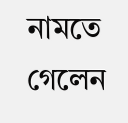নামতে গেলেন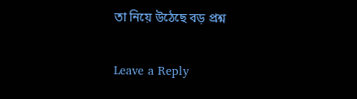তা নিয়ে উঠেছে বড় প্রশ্ন

Leave a Reply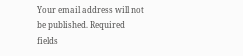Your email address will not be published. Required fields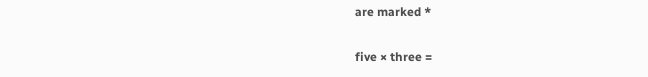are marked *

five × three =